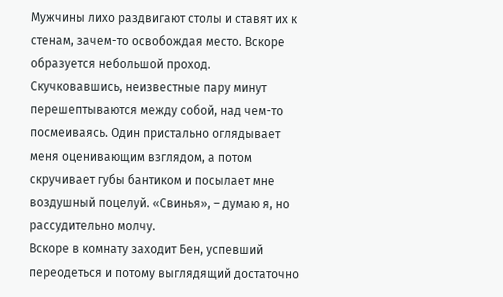Мужчины лихо раздвигают столы и ставят их к стенам, зачем-то освобождая место. Вскоре образуется небольшой проход. Скучковавшись, неизвестные пару минут перешептываются между собой, над чем-то посмеиваясь. Один пристально оглядывает меня оценивающим взглядом, а потом скручивает губы бантиком и посылает мне воздушный поцелуй. «Свинья», – думаю я, но рассудительно молчу.
Вскоре в комнату заходит Бен, успевший переодеться и потому выглядящий достаточно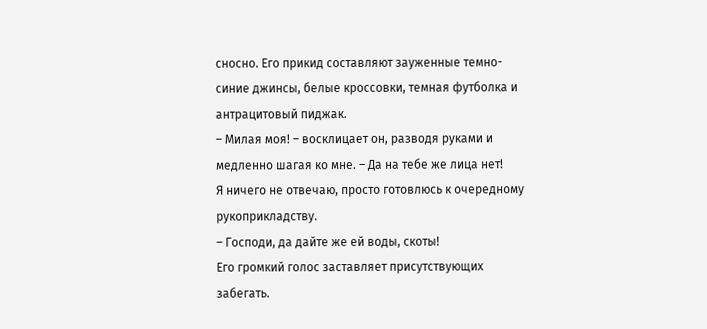сносно. Его прикид составляют зауженные темно-синие джинсы, белые кроссовки, темная футболка и антрацитовый пиджак.
– Милая моя! – восклицает он, разводя руками и медленно шагая ко мне. – Да на тебе же лица нет!
Я ничего не отвечаю, просто готовлюсь к очередному рукоприкладству.
– Господи, да дайте же ей воды, скоты!
Его громкий голос заставляет присутствующих забегать.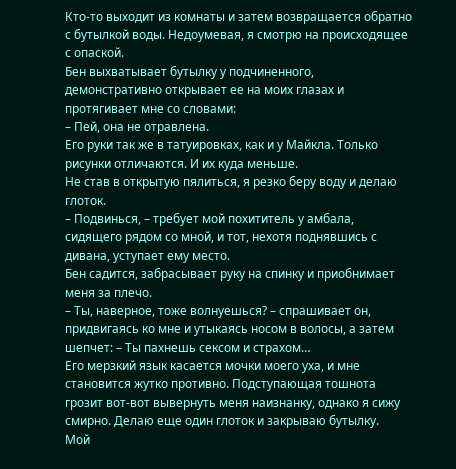Кто-то выходит из комнаты и затем возвращается обратно с бутылкой воды. Недоумевая, я смотрю на происходящее с опаской.
Бен выхватывает бутылку у подчиненного, демонстративно открывает ее на моих глазах и протягивает мне со словами:
– Пей, она не отравлена.
Его руки так же в татуировках, как и у Майкла. Только рисунки отличаются. И их куда меньше.
Не став в открытую пялиться, я резко беру воду и делаю глоток.
– Подвинься, – требует мой похититель у амбала, сидящего рядом со мной, и тот, нехотя поднявшись с дивана, уступает ему место.
Бен садится, забрасывает руку на спинку и приобнимает меня за плечо.
– Ты, наверное, тоже волнуешься? – спрашивает он, придвигаясь ко мне и утыкаясь носом в волосы, а затем шепчет: – Ты пахнешь сексом и страхом…
Его мерзкий язык касается мочки моего уха, и мне становится жутко противно. Подступающая тошнота грозит вот-вот вывернуть меня наизнанку, однако я сижу смирно. Делаю еще один глоток и закрываю бутылку.
Мой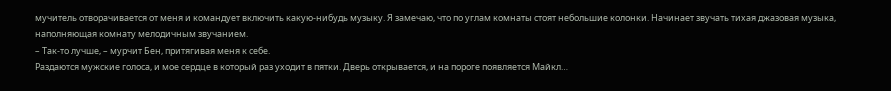мучитель отворачивается от меня и командует включить какую-нибудь музыку. Я замечаю, что по углам комнаты стоят небольшие колонки. Начинает звучать тихая джазовая музыка, наполняющая комнату мелодичным звучанием.
– Так-то лучше, – мурчит Бен, притягивая меня к себе.
Раздаются мужские голоса, и мое сердце в который раз уходит в пятки. Дверь открывается, и на пороге появляется Майкл…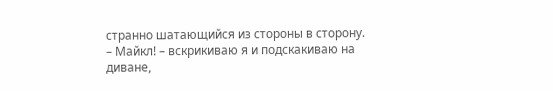странно шатающийся из стороны в сторону.
– Майкл! – вскрикиваю я и подскакиваю на диване,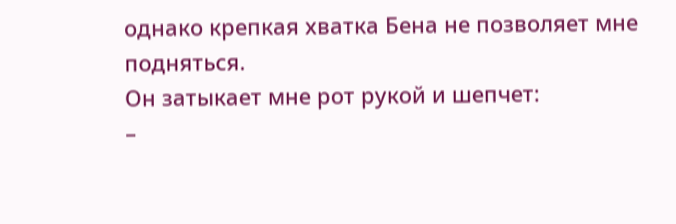однако крепкая хватка Бена не позволяет мне подняться.
Он затыкает мне рот рукой и шепчет:
–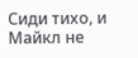Сиди тихо, и Майкл не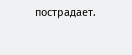пострадает.